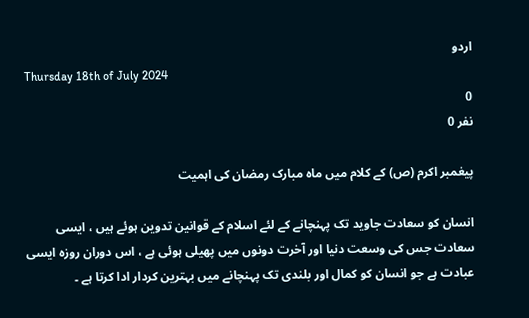اردو
Thursday 18th of July 2024
0
نفر 0

پیغمبر اکرم (ص) کے کلام میں ماه مبارک رمضان کی اہمیت

انسان کو سعادت جاوید تک پہنچانے کے لئے اسلام کے قوانین تدوین ہوئے ہیں ، ایسی سعادت جس کی وسعت دنیا اور آخرت دونوں میں پھیلی ہوئی ہے ، اس دوران روزہ ایسی عبادت ہے جو انسان کو کمال اور بلندی تک پہنچانے میں بہترین کردار ادا کرتا ہے ۔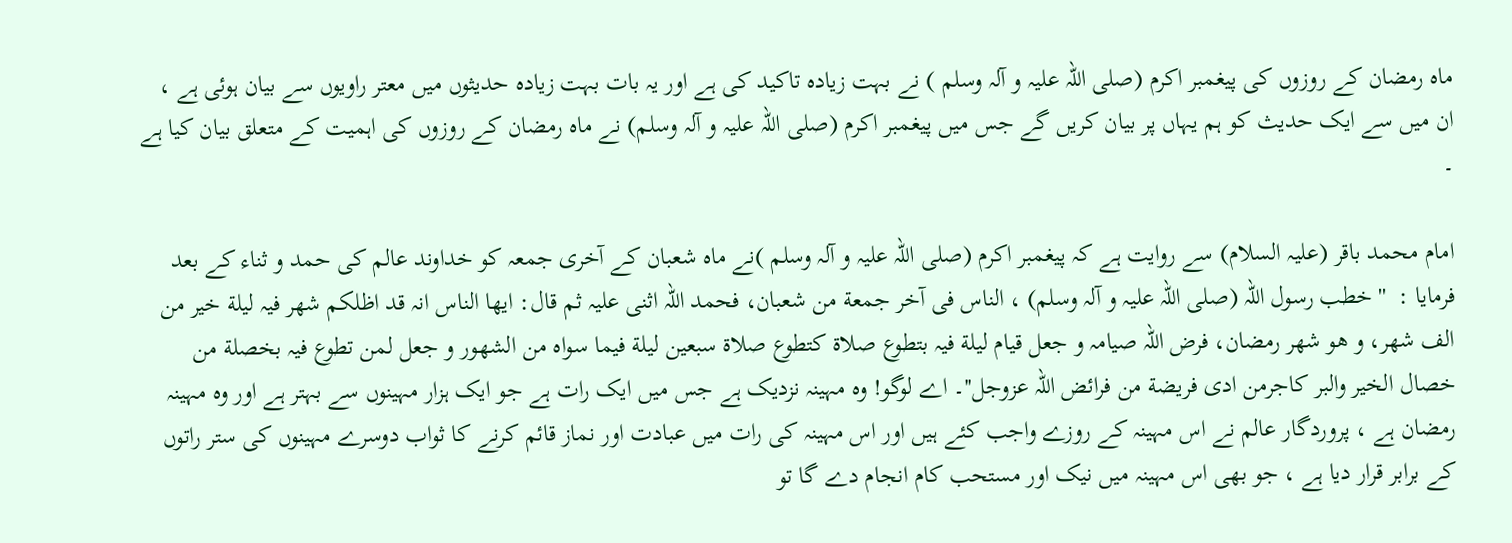ماہ رمضان کے روزوں کی پیغمبر اکرم (صلی اللہ علیہ و آلہ وسلم ) نے بہت زیادہ تاکید کی ہے اور یہ بات بہت زیادہ حدیثوں میں معتر راویوں سے بیان ہوئی ہے ، ان میں سے ایک حدیث کو ہم یہاں پر بیان کریں گے جس میں پیغمبر اکرم (صلی اللہ علیہ و آلہ وسلم) نے ماہ رمضان کے روزوں کی اہمیت کے متعلق بیان کیا ہے ۔

امام محمد باقر (علیہ السلام) سے روایت ہے کہ پیغمبر اکرم (صلی اللہ علیہ و آلہ وسلم )نے ماہ شعبان کے آخری جمعہ کو خداوند عالم کی حمد و ثناء کے بعد فرمایا :  '' خطب رسول اللہ (صلی اللہ علیہ و آلہ وسلم) ، الناس فی آخر جمعة من شعبان، فحمد اللہ اثنی علیہ ثم قال: ایھا الناس انہ قد اظلکم شھر فیہ لیلة خیر من الف شھر، و ھو شھر رمضان، فرض اللہ صیامہ و جعل قیام لیلة فیہ بتطوع صلاة کتطوع صلاة سبعین لیلة فیما سواہ من الشھور و جعل لمن تطوع فیہ بخصلة من خصال الخیر والبر کاجرمن ادی فریضة من فرائض اللہ عزوجل''۔ اے لوگو! وہ مہینہ نزدیک ہے جس میں ایک رات ہے جو ایک ہزار مہینوں سے بہتر ہے اور وہ مہینہ رمضان ہے ، پروردگار عالم نے اس مہینہ کے روزے واجب کئے ہیں اور اس مہینہ کی رات میں عبادت اور نماز قائم کرنے کا ثواب دوسرے مہینوں کی ستر راتوں کے برابر قرار دیا ہے ، جو بھی اس مہینہ میں نیک اور مستحب کام انجام دے گا تو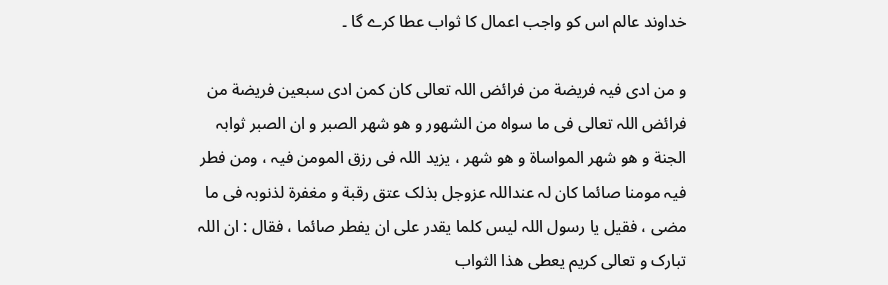خداوند عالم اس کو واجب اعمال کا ثواب عطا کرے گا ۔

و من ادی فیہ فریضة من فرائض اللہ تعالی کان کمن ادی سبعین فریضة من فرائض اللہ تعالی فی ما سواہ من الشھور و ھو شھر الصبر و ان الصبر ثوابہ الجنة و ھو شھر المواساة و ھو شھر ، یزید اللہ فی رزق المومن فیہ ، ومن فطر فیہ مومنا صائما کان لہ عنداللہ عزوجل بذلک عتق رقبة و مغفرة لذنوبہ فی ما مضی ، فقیل یا رسول اللہ لیس کلما یقدر علی ان یفطر صائما ، فقال : ان اللہ تبارک و تعالی کریم یعطی ھذا الثواب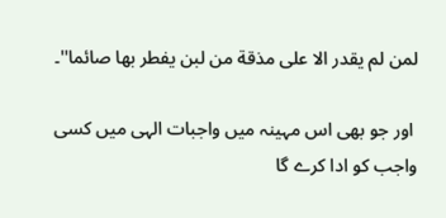لمن لم یقدر الا علی مذقة من لبن یفطر بھا صائما''۔

 اور جو بھی اس مہینہ میں واجبات الہی میں کسی واجب کو ادا کرے گا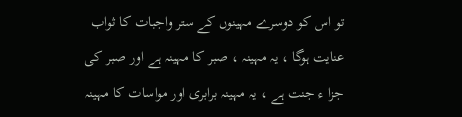تو اس کو دوسرے مہینوں کے ستر واجبات کا ثواب عنایت ہوگا ، یہ مہینہ ، صبر کا مہینہ ہے اور صبر کی جزا ء جنت ہے ، یہ مہینہ برابری اور مواسات کا مہینہ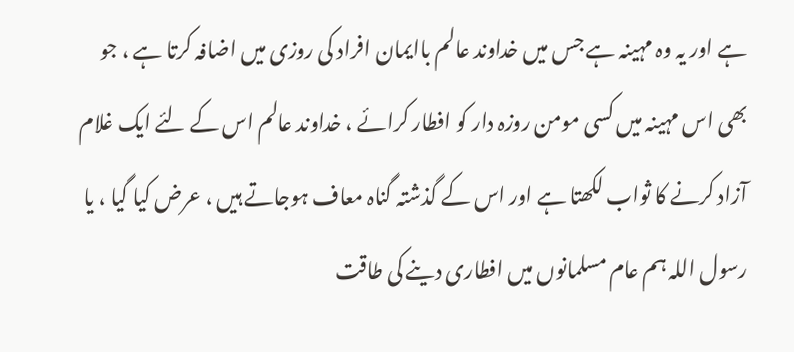ہے اور یہ وہ مہینہ ہے جس میں خداوند عالم باایمان افراد کی روزی میں اضافہ کرتا ہے ، جو بھی اس مہینہ میں کسی مومن روزہ دار کو افطار کرائے ، خداوند عالم اس کے لئے ایک غلام آزاد کرنے کا ثواب لکھتا ہے اور اس کے گذشتہ گناہ معاف ہوجاتے ہیں ، عرض کیا گیا ، یا رسول اللہ ہم عام مسلمانوں میں افطاری دینے کی طاقت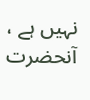نہیں ہے ، آنحضرت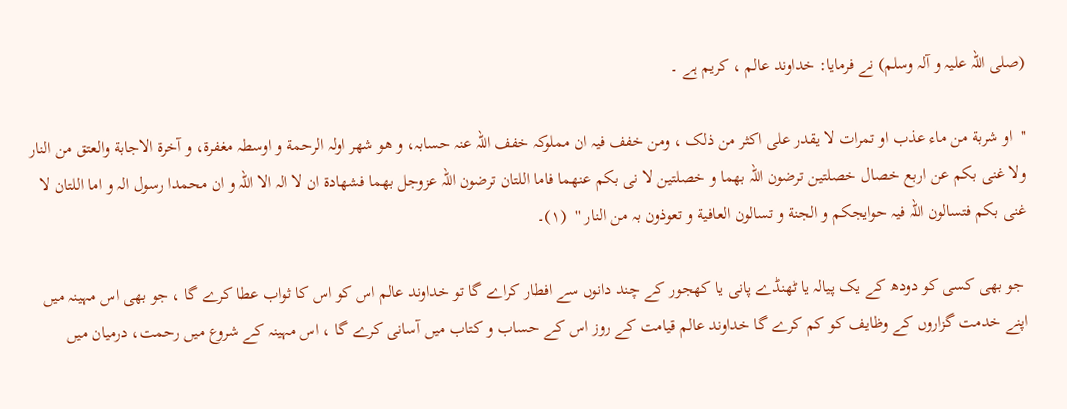(صلی اللہ علیہ و آلہ وسلم) نے فرمایا: خداوند عالم ، کریم ہے ۔

''  او شربة من ماء عذب او تمرات لا یقدر علی اکثر من ذلک ، ومن خفف فیہ ان مملوکہ خفف اللہ عنہ حسابہ، و ھو شھر اولہ الرحمة و اوسطہ مغفرة، و آخرة الاجابة والعتق من النار ولا غنی بکم عن اربع خصال خصلتین ترضون اللہ بھما و خصلتین لا نی بکم عنھما فاما اللتان ترضون اللہ عزوجل بھما فشھادة ان لا الہ الا اللہ و ان محمدا رسول الہ و اما اللتان لا غنی بکم فتسالون اللہ فیہ حوایجکم و الجنة و تسالون العافیة و تعوذون بہ من النار ''  (١)۔

 جو بھی کسی کو دودھ کے یک پیالہ یا ٹھنڈے پانی یا کھجور کے چند دانوں سے افطار کراے گا تو خداوند عالم اس کو اس کا ثواب عطا کرے گا ، جو بھی اس مہینہ میں اپنے خدمت گزاروں کے وظایف کو کم کرے گا خداوند عالم قیامت کے روز اس کے حساب و کتاب میں آسانی کرے گا ، اس مہینہ کے شروع میں رحمت، درمیان میں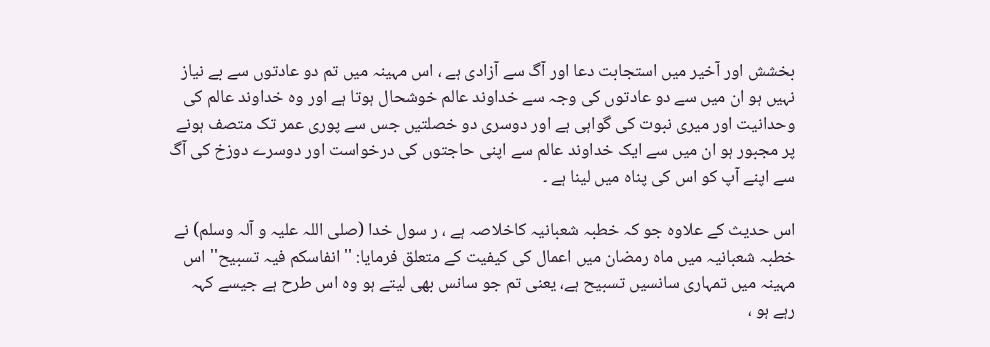بخشش اور آخیر میں استجابت دعا اور آگ سے آزادی ہے ، اس مہینہ میں تم دو عادتوں سے بے نیاز نہیں ہو ان میں سے دو عادتوں کی وجہ سے خداوند عالم خوشحال ہوتا ہے اور وہ خداوند عالم کی وحدانیت اور میری نبوت کی گواہی ہے اور دوسری دو خصلتیں جس سے پوری عمر تک متصف ہونے پر مجبور ہو ان میں سے ایک خداوند عالم سے اپنی حاجتوں کی درخواست اور دوسرے دوزخ کی آگ سے اپنے آپ کو اس کی پناہ میں لینا ہے ۔

اس حدیث کے علاوہ جو کہ خطبہ شعبانیہ کاخلاصہ ہے ، ر سول خدا (صلی اللہ علیہ و آلہ وسلم) نے خطبہ شعبانیہ میں ماہ رمضان میں اعمال کی کیفیت کے متعلق فرمایا: '' انفاسکم فیہ تسبیح'' اس مہینہ میں تمہاری سانسیں تسبیح ہے، یعنی تم جو سانس بھی لیتے ہو وہ اس طرح ہے جیسے کہہ رہے ہو ،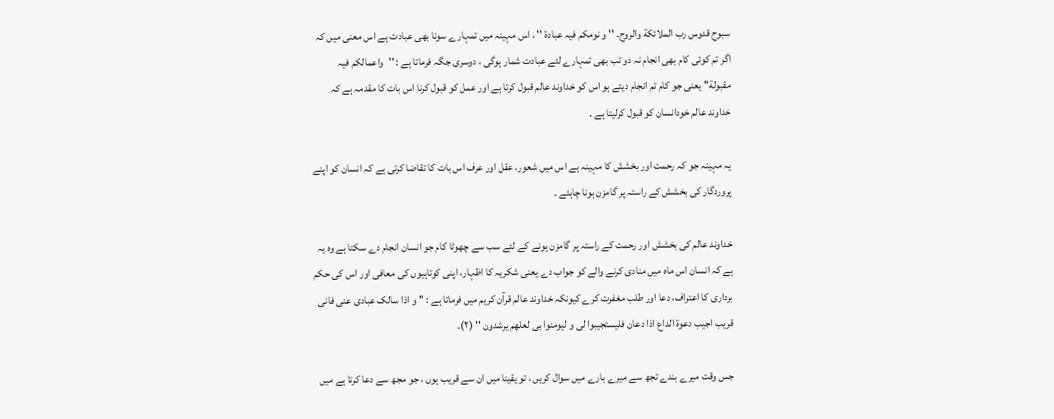سبوح قدوس رب الملائکة والروح۔ '' و نومکم فیہ عبادة '' ، اس مہینہ میں تمہارے سونا بھی عبادت ہے اس معنی میں کہ اگر تم کوئی کام بھی انجام نہ دو تب بھی تمہارے لئے عبادت شمار ہوگی ، دوسری جگہ فرماتا ہے : ''واعمالکم فیہ مقبولة'' یعنی جو کام تم انجام دیتے ہو اس کو خداوند عالم قبول کرتا ہے اور عمل کو قبول کرنا اس بات کا مقدمہ ہے کہ خداوند عالم خودانسان کو قبول کرلیتا ہے ۔

یہ مہینہ جو کہ رحمت اور بخشش کا مہینہ ہے اس میں شعور، عقل اور عرف اس بات کا تقاضا کرتی ہے کہ انسان کو اپنے پروردگار کی بخشش کے راستہ پر گامزن ہونا چاہئے ۔

خداوند عالم کی بخشش اور رحمت کے راستہ پر گامزن ہونے کے لئے سب سے چھوٹا کام جو انسان انجام دے سکتا ہے وہ یہ ہے کہ انسان اس ماہ میں منادی کرنے والے کو جواب دے یعنی شکریہ کا اظہار، اپنی کوتاہیوں کی معافی اور اس کی حکم برداری کا اعتراف، دعا اور طلب مغفرت کرے کیونکہ خداوند عالم قرآن کریم میں فرماتا ہے : '' و اذا سالک عبادی عنی فانی قریب اجیب دعوة الداع اذا دعان فلیستجیبوا لی و لیومنوا بی لعلھم یرشدون '' (٢)۔

جس وقت میرے بندے تجھ سے میرے بارے میں سوال کریں ، تو یقینا میں ان سے قریب ہوں ، جو مجھ سے دعا کرتا ہے میں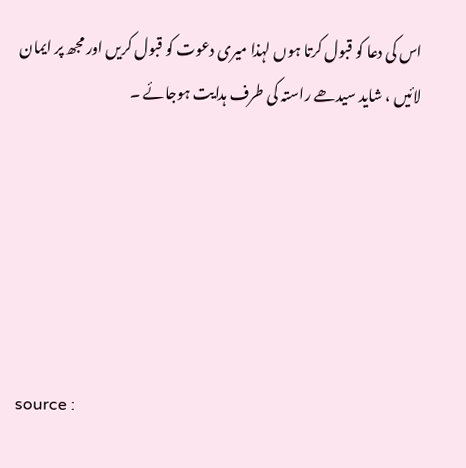اس کی دعا کو قبول کرتا ہوں لہذا میری دعوت کو قبول کریں اور مجھ پر ایمان لائیں ، شاید سیدھے راستہ کی طرف ہدایت ہوجائے ۔






source :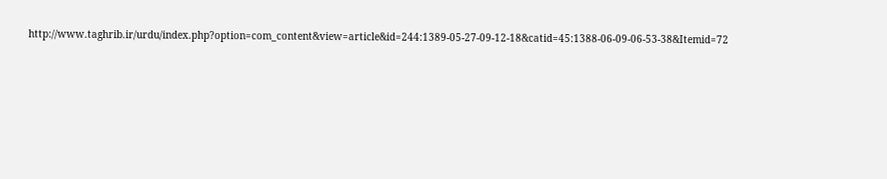http://www.taghrib.ir/urdu/index.php?option=com_content&view=article&id=244:1389-05-27-09-12-18&catid=45:1388-06-09-06-53-38&Itemid=72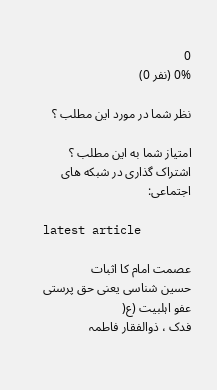0
0% (نفر 0)

نظر شما در مورد این مطلب ؟

امتیاز شما به این مطلب ؟
اشتراک گذاری در شبکه های اجتماعی:

latest article

عصمت امام کا اثبات
حسین شناسی یعنی حق پرستی
عفو اہلبیت (ع(
فدک ، ذوالفقار فاطمہ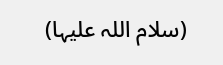(سلام اللہ علیہا)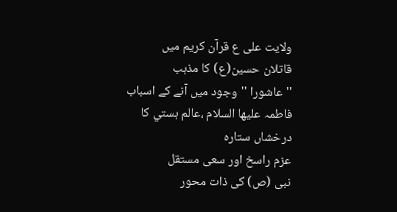ولایت علی ع قرآن کریم میں
قاتلان حسین(ع) کا مذہب
''عاشورا ''وجود میں آنے کے اسباب
فاطمہ علیھا السلام ،عالم ہستي کا درخشاں ستارہ
عزم راسخ اور سعی مستقل
نبی (ص) کی ذات محور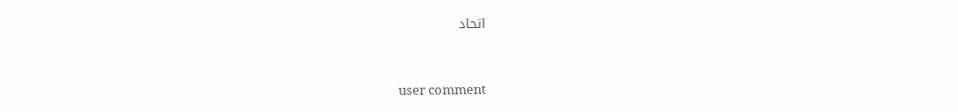اتحاد


user comment